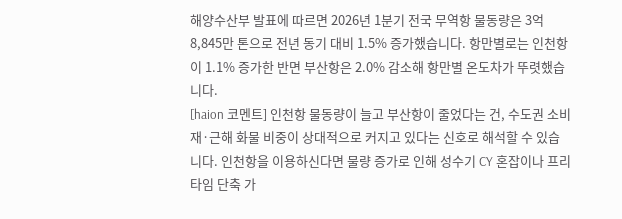해양수산부 발표에 따르면 2026년 1분기 전국 무역항 물동량은 3억 8,845만 톤으로 전년 동기 대비 1.5% 증가했습니다. 항만별로는 인천항이 1.1% 증가한 반면 부산항은 2.0% 감소해 항만별 온도차가 뚜렷했습니다.
[haion 코멘트] 인천항 물동량이 늘고 부산항이 줄었다는 건, 수도권 소비재·근해 화물 비중이 상대적으로 커지고 있다는 신호로 해석할 수 있습니다. 인천항을 이용하신다면 물량 증가로 인해 성수기 CY 혼잡이나 프리타임 단축 가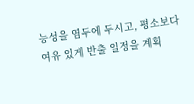능성을 염두에 두시고, 평소보다 여유 있게 반출 일정을 계획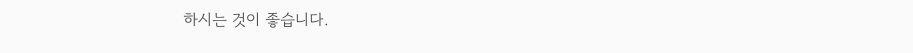하시는 것이 좋습니다.